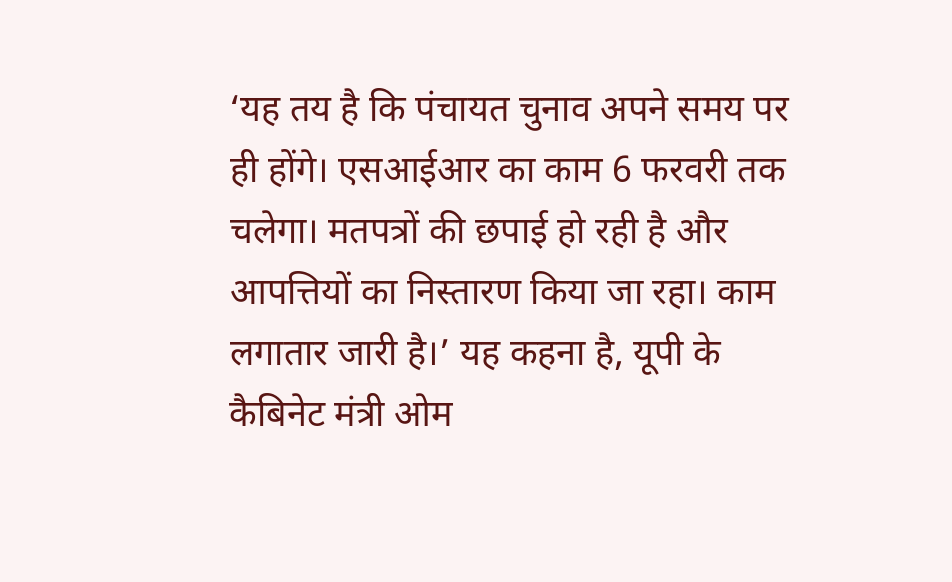‘यह तय है कि पंचायत चुनाव अपने समय पर ही होंगे। एसआईआर का काम 6 फरवरी तक चलेगा। मतपत्रों की छपाई हो रही है और आपत्तियों का निस्तारण किया जा रहा। काम लगातार जारी है।’ यह कहना है, यूपी के कैबिनेट मंत्री ओम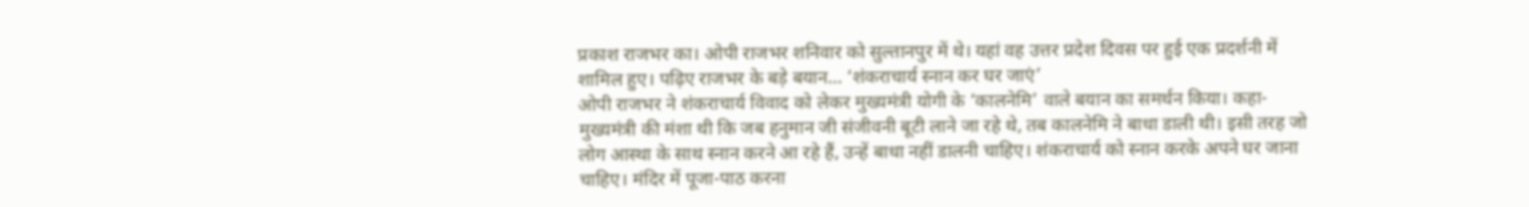प्रकाश राजभर का। ओपी राजभर शनिवार को सुल्तानपुर में थे। यहां वह उत्तर प्रदेश दिवस पर हुई एक प्रदर्शनी में शामिल हुए। पढ़िए राजभर के बड़े बयान… ‘शंकराचार्य स्नान कर घर जाएं’
ओपी राजभर ने शंकराचार्य विवाद को लेकर मुख्यमंत्री योगी के ‘कालनेमि’ वाले बयान का समर्थन किया। कहा- मुख्यमंत्री की मंशा थी कि जब हनुमान जी संजीवनी बूटी लाने जा रहे थे, तब कालनेमि ने बाधा डाली थी। इसी तरह जो लोग आस्था के साथ स्नान करने आ रहे हैं, उन्हें बाधा नहीं डालनी चाहिए। शंकराचार्य को स्नान करके अपने घर जाना चाहिए। मंदिर में पूजा-पाठ करना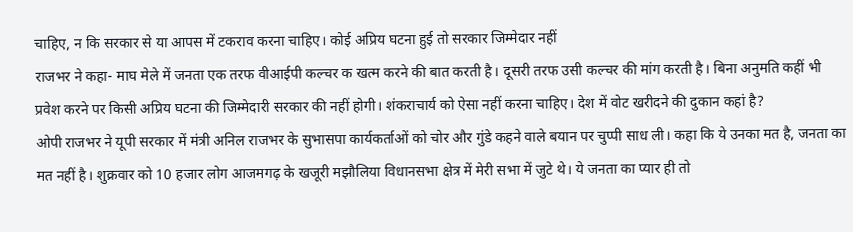चाहिए, न कि सरकार से या आपस में टकराव करना चाहिए। कोई अप्रिय घटना हुई तो सरकार जिम्मेदार नहीं
राजभर ने कहा- माघ मेले में जनता एक तरफ वीआईपी कल्चर क खत्म करने की बात करती है। दूसरी तरफ उसी कल्चर की मांग करती है। बिना अनुमति कहीं भी प्रवेश करने पर किसी अप्रिय घटना की जिम्मेदारी सरकार की नहीं होगी। शंकराचार्य को ऐसा नहीं करना चाहिए। देश में वोट खरीदने की दुकान कहां है?
ओपी राजभर ने यूपी सरकार में मंत्री अनिल राजभर के सुभासपा कार्यकर्ताओं को चोर और गुंडे कहने वाले बयान पर चुप्पी साध ली। कहा कि ये उनका मत है, जनता का मत नहीं है। शुक्रवार को 10 हजार लोग आजमगढ़ के खजूरी मझौलिया विधानसभा क्षेत्र में मेरी सभा में जुटे थे। ये जनता का प्यार ही तो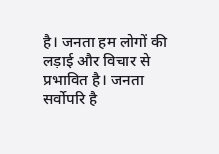है। जनता हम लोगों की लड़ाई और विचार से प्रभावित है। जनता सर्वोपरि है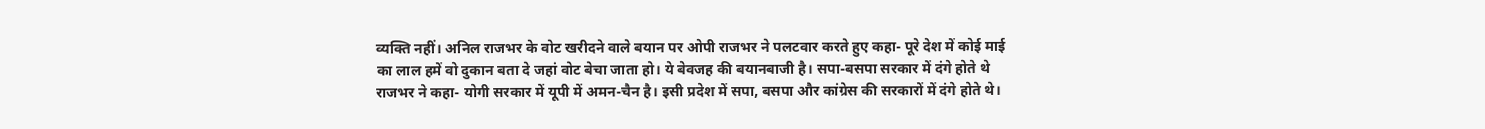व्यक्ति नहीं। अनिल राजभर के वोट खरीदने वाले बयान पर ओपी राजभर ने पलटवार करते हुए कहा- पूरे देश में कोई माई का लाल हमें वो दुकान बता दे जहां वोट बेचा जाता हो। ये बेवजह की बयानबाजी है। सपा-बसपा सरकार में दंगे होते थे
राजभर ने कहा- योगी सरकार में यूपी में अमन-चैन है। इसी प्रदेश में सपा, बसपा और कांग्रेस की सरकारों में दंगे होते थे।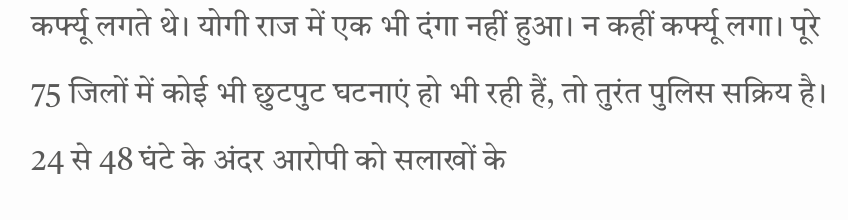कर्फ्यू लगते थे। योगी राज में एक भी दंगा नहीं हुआ। न कहीं कर्फ्यू लगा। पूरे 75 जिलों में कोई भी छुटपुट घटनाएं हो भी रही हैं, तो तुरंत पुलिस सक्रिय है। 24 से 48 घंटे के अंदर आरोपी को सलाखों के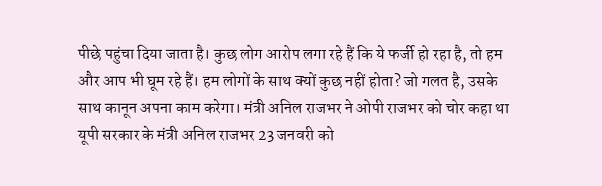पीछे पहुंचा दिया जाता है। कुछ लोग आरोप लगा रहे हैं कि ये फर्जी हो रहा है, तो हम और आप भी घूम रहे हैं। हम लोगों के साथ क्यों कुछ नहीं होता? जो गलत है, उसके साथ कानून अपना काम करेगा। मंत्री अनिल राजभर ने ओपी राजभर को चोर कहा था यूपी सरकार के मंत्री अनिल राजभर 23 जनवरी को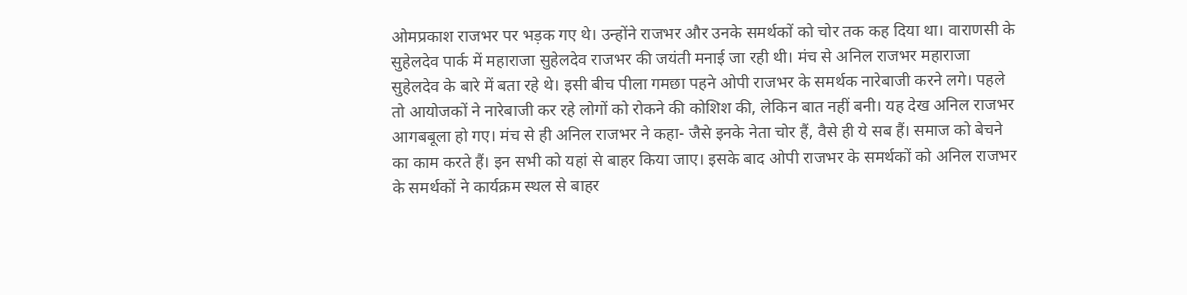ओमप्रकाश राजभर पर भड़क गए थे। उन्होंने राजभर और उनके समर्थकों को चोर तक कह दिया था। वाराणसी के सुहेलदेव पार्क में महाराजा सुहेलदेव राजभर की जयंती मनाई जा रही थी। मंच से अनिल राजभर महाराजा सुहेलदेव के बारे में बता रहे थे। इसी बीच पीला गमछा पहने ओपी राजभर के समर्थक नारेबाजी करने लगे। पहले तो आयोजकों ने नारेबाजी कर रहे लोगों को रोकने की कोशिश की, लेकिन बात नहीं बनी। यह देख अनिल राजभर आगबबूला हो गए। मंच से ही अनिल राजभर ने कहा- जैसे इनके नेता चोर हैं, वैसे ही ये सब हैं। समाज को बेचने का काम करते हैं। इन सभी को यहां से बाहर किया जाए। इसके बाद ओपी राजभर के समर्थकों को अनिल राजभर के समर्थकों ने कार्यक्रम स्थल से बाहर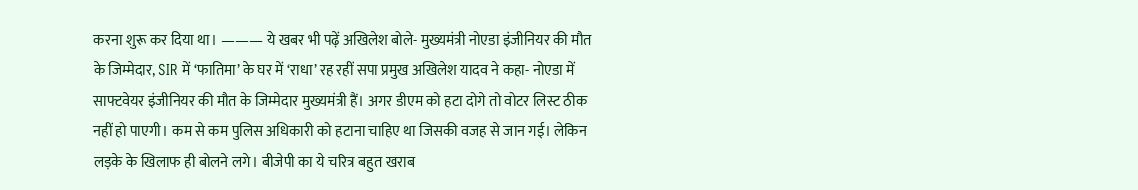करना शुरू कर दिया था। ——— ये खबर भी पढ़ें अखिलेश बोले- मुख्यमंत्री नोएडा इंजीनियर की मौत के जिम्मेदार, SIR में ‘फातिमा’ के घर में ‘राधा’ रह रहीं सपा प्रमुख अखिलेश यादव ने कहा- नोएडा में साफ्टवेयर इंजीनियर की मौत के जिम्मेदार मुख्यमंत्री हैं। अगर डीएम को हटा दोगे तो वोटर लिस्ट ठीक नहीं हो पाएगी। कम से कम पुलिस अधिकारी को हटाना चाहिए था जिसकी वजह से जान गई। लेकिन लड़के के खिलाफ ही बोलने लगे। बीजेपी का ये चरित्र बहुत खराब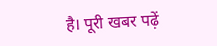है। पूरी खबर पढ़ें